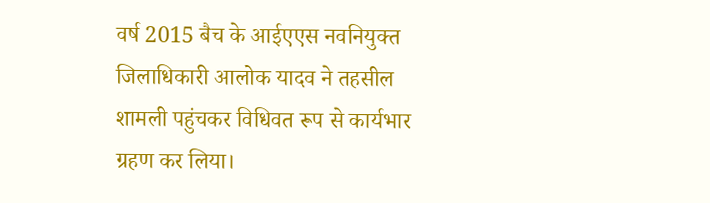वर्ष 2015 बैच के आईएएस नवनियुक्त जिलाधिकारी आलोक यादव ने तहसील शामली पहुंचकर विधिवत रूप से कार्यभार ग्रहण कर लिया।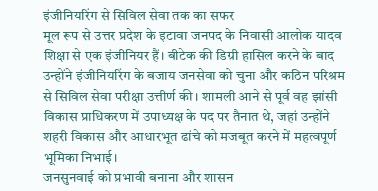इंजीनियरिंग से सिविल सेवा तक का सफर
मूल रूप से उत्तर प्रदेश के इटावा जनपद के निवासी आलोक यादव शिक्षा से एक इंजीनियर हैं। बीटेक की डिग्री हासिल करने के बाद उन्होंने इंजीनियरिंग के बजाय जनसेवा को चुना और कठिन परिश्रम से सिविल सेवा परीक्षा उत्तीर्ण की। शामली आने से पूर्व वह झांसी विकास प्राधिकरण में उपाध्यक्ष के पद पर तैनात थे, जहां उन्होंने शहरी विकास और आधारभूत ढांचे को मजबूत करने में महत्वपूर्ण भूमिका निभाई।
जनसुनवाई को प्रभावी बनाना और शासन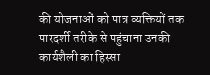की योजनाओं को पात्र व्यक्तियों तक पारदर्शी तरीके से पहुंचाना उनकी कार्यशैली का हिस्सा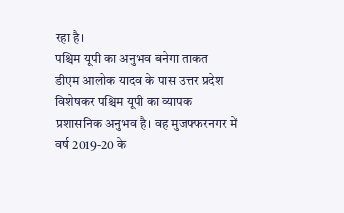रहा है।
पश्चिम यूपी का अनुभव बनेगा ताकत
डीएम आलोक यादव के पास उत्तर प्रदेश विशेषकर पश्चिम यूपी का व्यापक प्रशासनिक अनुभव है। वह मुजफ्फरनगर में वर्ष 2019-20 के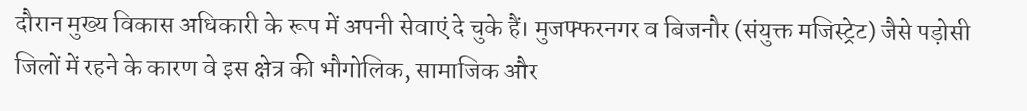दौरान मुख्य विकास अधिकारी के रूप में अपनी सेवाएं दे चुके हैं। मुजफ्फरनगर व बिजनौर (संयुक्त मजिस्ट्रेट) जैसे पड़ोसी जिलों में रहने के कारण वे इस क्षेत्र की भौगोलिक, सामाजिक और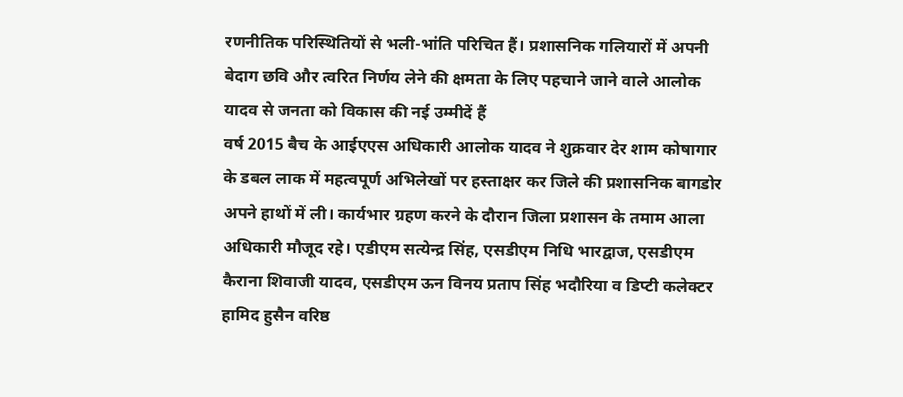रणनीतिक परिस्थितियों से भली-भांति परिचित हैं। प्रशासनिक गलियारों में अपनी बेदाग छवि और त्वरित निर्णय लेने की क्षमता के लिए पहचाने जाने वाले आलोक यादव से जनता को विकास की नई उम्मीदें हैं
वर्ष 2015 बैच के आईएएस अधिकारी आलोक यादव ने शुक्रवार देर शाम कोषागार के डबल लाक में महत्वपूर्ण अभिलेखों पर हस्ताक्षर कर जिले की प्रशासनिक बागडोर अपने हाथों में ली। कार्यभार ग्रहण करने के दौरान जिला प्रशासन के तमाम आला अधिकारी मौजूद रहे। एडीएम सत्येन्द्र सिंह, एसडीएम निधि भारद्वाज, एसडीएम कैराना शिवाजी यादव, एसडीएम ऊन विनय प्रताप सिंह भदौरिया व डिप्टी कलेक्टर हामिद हुसैन वरिष्ठ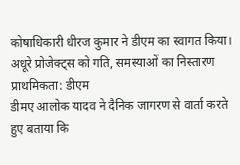कोषाधिकारी धीरज कुमार ने डीएम का स्वागत किया।
अधूरे प्रोजेक्ट्स को गति, समस्याओं का निस्तारण प्राथमिकता: डीएम
डीमए आलोक यादव ने दैनिक जागरण से वार्ता करते हुए बताया कि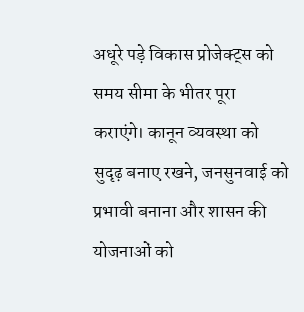अधूरे पड़े विकास प्रोजेक्ट्स को समय सीमा के भीतर पूरा कराएंगे। कानून व्यवस्था को सुदृढ़ बनाए रखने, जनसुनवाई को प्रभावी बनाना और शासन की योजनाओं को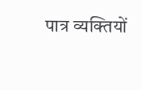पात्र व्यक्तियों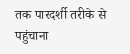तक पारदर्शी तरीके से पहुंचाना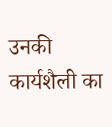उनकी कार्यशैली का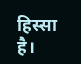हिस्सा है।